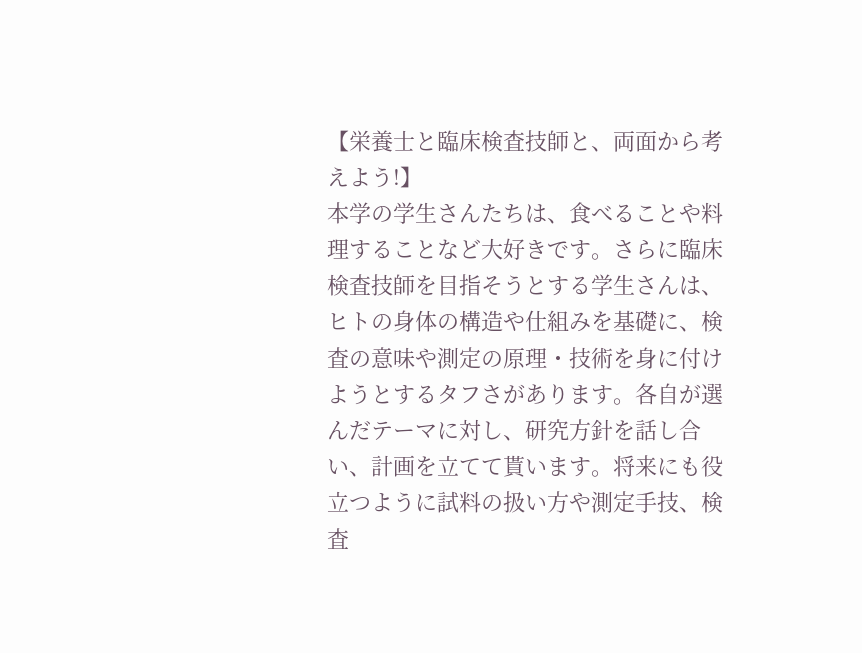【栄養士と臨床検査技師と、両面から考えよう!】
本学の学生さんたちは、食べることや料理することなど大好きです。さらに臨床検査技師を目指そうとする学生さんは、ヒトの身体の構造や仕組みを基礎に、検査の意味や測定の原理・技術を身に付けようとするタフさがあります。各自が選んだテーマに対し、研究方針を話し合い、計画を立てて貰います。将来にも役立つように試料の扱い方や測定手技、検査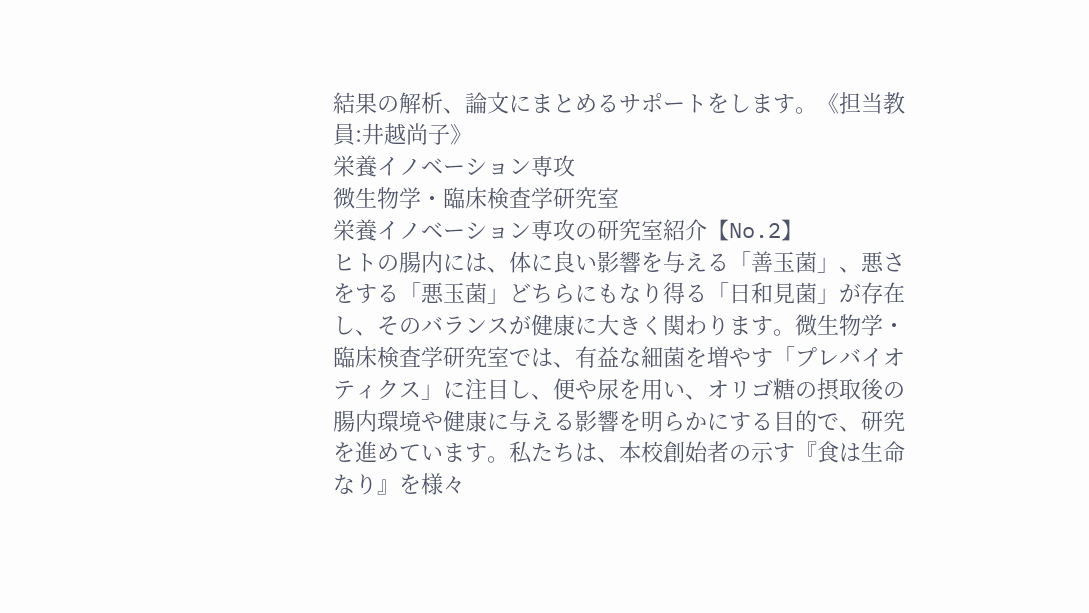結果の解析、論文にまとめるサポートをします。《担当教員:井越尚子》
栄養イノベーション専攻
微生物学・臨床検査学研究室
栄養イノベーション専攻の研究室紹介【No.2】
ヒトの腸内には、体に良い影響を与える「善玉菌」、悪さをする「悪玉菌」どちらにもなり得る「日和見菌」が存在し、そのバランスが健康に大きく関わります。微生物学・臨床検査学研究室では、有益な細菌を増やす「プレバイオティクス」に注目し、便や尿を用い、オリゴ糖の摂取後の腸内環境や健康に与える影響を明らかにする目的で、研究を進めています。私たちは、本校創始者の示す『食は生命なり』を様々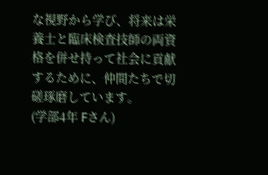な視野から学び、将来は栄養士と臨床検査技師の両資格を併せ持って社会に貢献するために、仲間たちで切磋琢磨しています。
(学部4年 Fさん)